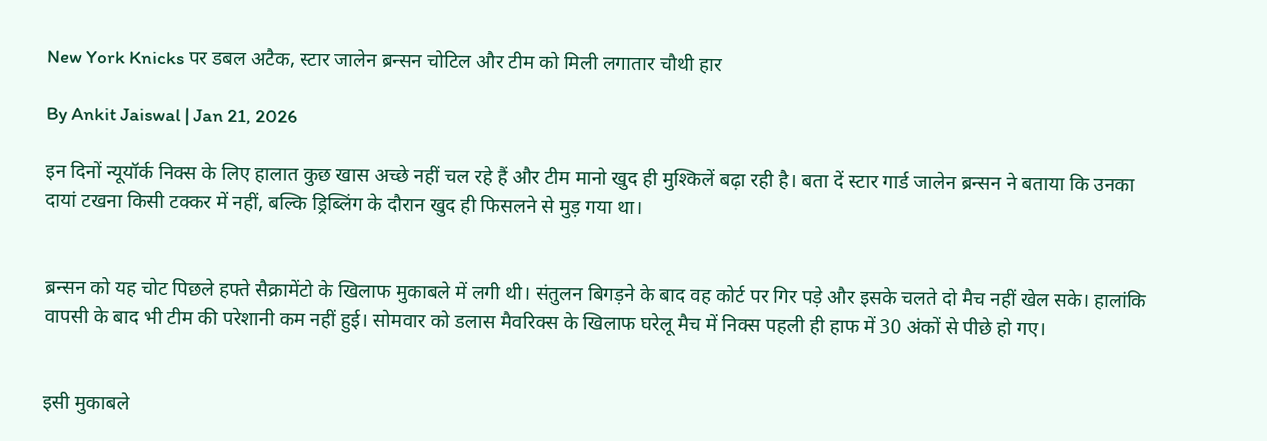New York Knicks पर डबल अटैक, स्टार जालेन ब्रन्सन चोटिल और टीम को मिली लगातार चौथी हार

By Ankit Jaiswal | Jan 21, 2026

इन दिनों न्यूयॉर्क निक्स के लिए हालात कुछ खास अच्छे नहीं चल रहे हैं और टीम मानो खुद ही मुश्किलें बढ़ा रही है। बता दें स्टार गार्ड जालेन ब्रन्सन ने बताया कि उनका दायां टखना किसी टक्कर में नहीं, बल्कि ड्रिब्लिंग के दौरान खुद ही फिसलने से मुड़ गया था।


ब्रन्सन को यह चोट पिछले हफ्ते सैक्रामेंटो के खिलाफ मुकाबले में लगी थी। संतुलन बिगड़ने के बाद वह कोर्ट पर गिर पड़े और इसके चलते दो मैच नहीं खेल सके। हालांकि वापसी के बाद भी टीम की परेशानी कम नहीं हुई। सोमवार को डलास मैवरिक्स के खिलाफ घरेलू मैच में निक्स पहली ही हाफ में 30 अंकों से पीछे हो गए।


इसी मुकाबले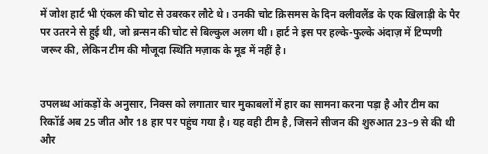में जोश हार्ट भी एंकल की चोट से उबरकर लौटे थे। उनकी चोट क्रिसमस के दिन क्लीवलैंड के एक खिलाड़ी के पैर पर उतरने से हुई थी, जो ब्रन्सन की चोट से बिल्कुल अलग थी। हार्ट ने इस पर हल्के-फुल्के अंदाज़ में टिप्पणी जरूर की, लेकिन टीम की मौजूदा स्थिति मज़ाक के मूड में नहीं है।


उपलब्ध आंकड़ों के अनुसार, निक्स को लगातार चार मुकाबलों में हार का सामना करना पड़ा है और टीम का रिकॉर्ड अब 25 जीत और 18 हार पर पहुंच गया है। यह वही टीम है, जिसने सीजन की शुरुआत 23–9 से की थी और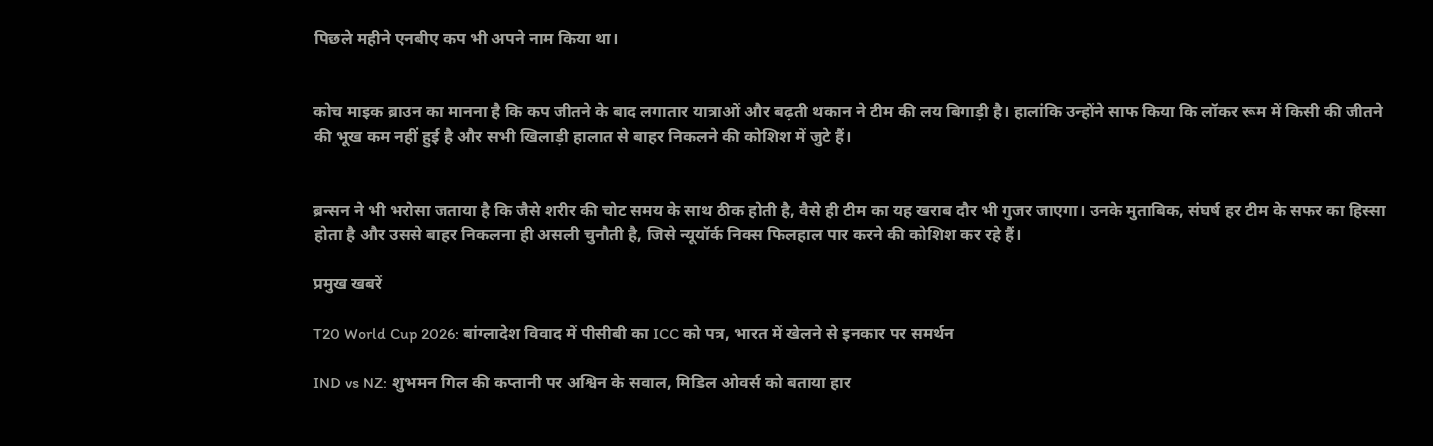पिछले महीने एनबीए कप भी अपने नाम किया था।


कोच माइक ब्राउन का मानना है कि कप जीतने के बाद लगातार यात्राओं और बढ़ती थकान ने टीम की लय बिगाड़ी है। हालांकि उन्होंने साफ किया कि लॉकर रूम में किसी की जीतने की भूख कम नहीं हुई है और सभी खिलाड़ी हालात से बाहर निकलने की कोशिश में जुटे हैं।


ब्रन्सन ने भी भरोसा जताया है कि जैसे शरीर की चोट समय के साथ ठीक होती है, वैसे ही टीम का यह खराब दौर भी गुजर जाएगा। उनके मुताबिक, संघर्ष हर टीम के सफर का हिस्सा होता है और उससे बाहर निकलना ही असली चुनौती है, जिसे न्यूयॉर्क निक्स फिलहाल पार करने की कोशिश कर रहे हैं।

प्रमुख खबरें

T20 World Cup 2026: बांग्लादेश विवाद में पीसीबी का ICC को पत्र, भारत में खेलने से इनकार पर समर्थन

IND vs NZ: शुभमन गिल की कप्तानी पर अश्विन के सवाल, मिडिल ओवर्स को बताया हार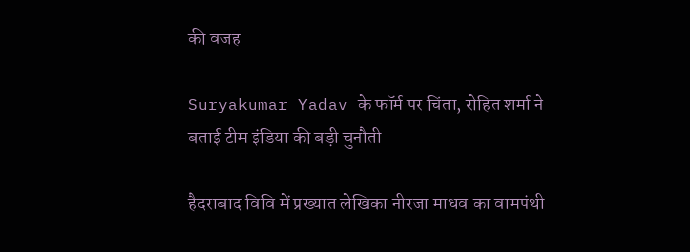की वजह

Suryakumar Yadav के फॉर्म पर चिंता, रोहित शर्मा ने बताई टीम इंडिया की बड़ी चुनौती

हैदराबाद विवि में प्रख्यात लेखिका नीरजा माधव का वामपंथी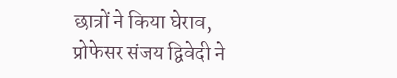छात्रों ने किया घेराव, प्रोफेसर संजय द्विवेदी ने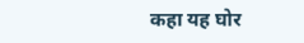कहा यह घोर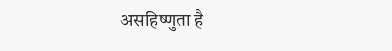असहिष्णुता है